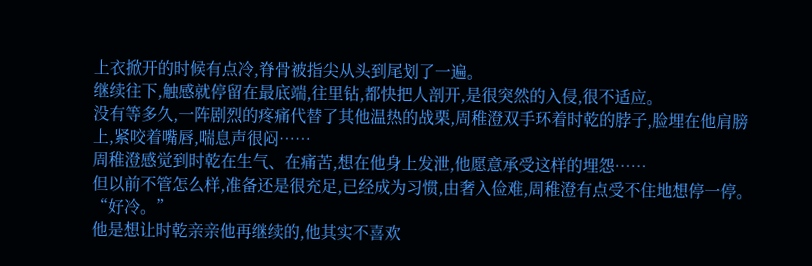上衣掀开的时候有点冷,脊骨被指尖从头到尾划了一遍。
继续往下,触感就停留在最底端,往里钻,都快把人剖开,是很突然的入侵,很不适应。
没有等多久,一阵剧烈的疼痛代替了其他温热的战栗,周稚澄双手环着时乾的脖子,脸埋在他肩膀上,紧咬着嘴唇,喘息声很闷……
周稚澄感觉到时乾在生气、在痛苦,想在他身上发泄,他愿意承受这样的埋怨……
但以前不管怎么样,准备还是很充足,已经成为习惯,由奢入俭难,周稚澄有点受不住地想停一停。
“好冷。”
他是想让时乾亲亲他再继续的,他其实不喜欢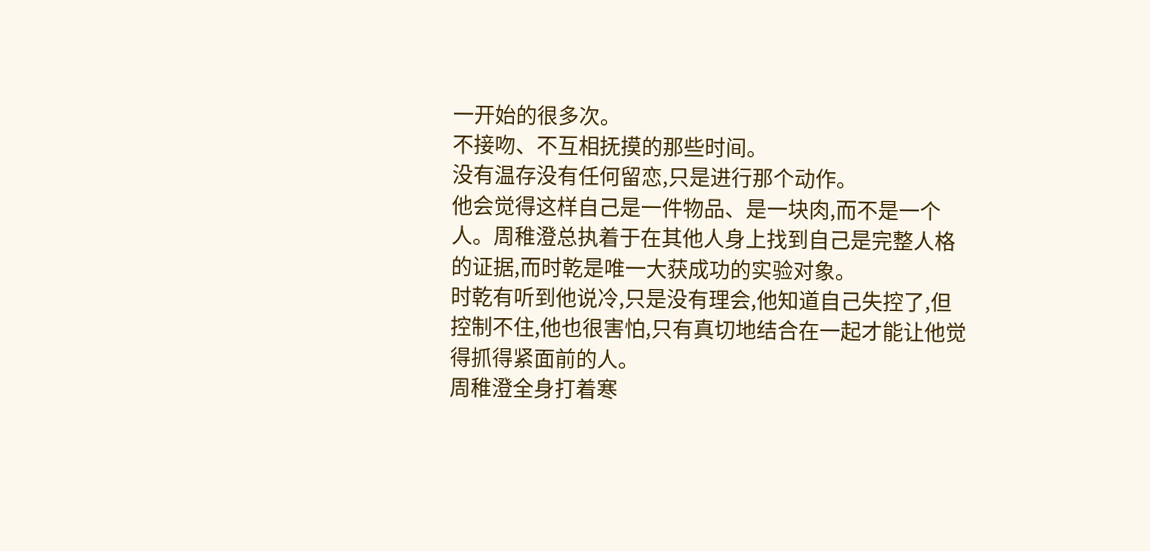一开始的很多次。
不接吻、不互相抚摸的那些时间。
没有温存没有任何留恋,只是进行那个动作。
他会觉得这样自己是一件物品、是一块肉,而不是一个人。周稚澄总执着于在其他人身上找到自己是完整人格的证据,而时乾是唯一大获成功的实验对象。
时乾有听到他说冷,只是没有理会,他知道自己失控了,但控制不住,他也很害怕,只有真切地结合在一起才能让他觉得抓得紧面前的人。
周稚澄全身打着寒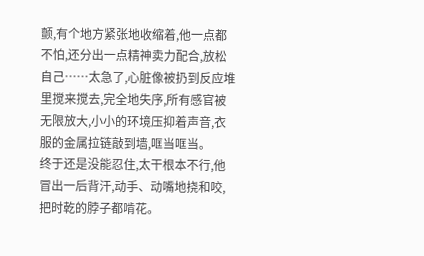颤,有个地方紧张地收缩着,他一点都不怕,还分出一点精神卖力配合,放松自己……太急了,心脏像被扔到反应堆里搅来搅去,完全地失序,所有感官被无限放大,小小的环境压抑着声音,衣服的金属拉链敲到墙,哐当哐当。
终于还是没能忍住,太干根本不行,他冒出一后背汗,动手、动嘴地挠和咬,把时乾的脖子都啃花。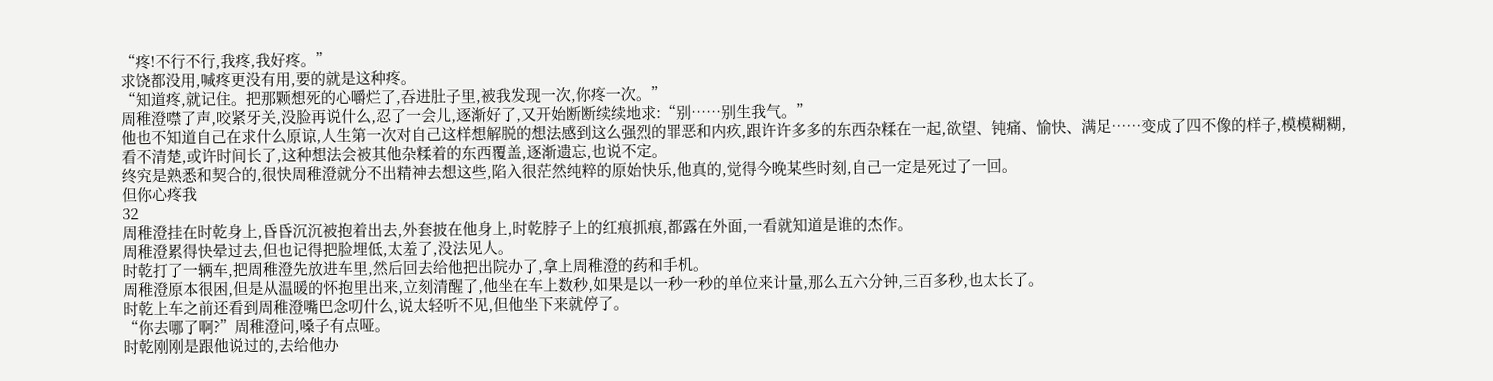“疼!不行不行,我疼,我好疼。”
求饶都没用,喊疼更没有用,要的就是这种疼。
“知道疼,就记住。把那颗想死的心嚼烂了,吞进肚子里,被我发现一次,你疼一次。”
周稚澄噤了声,咬紧牙关,没脸再说什么,忍了一会儿,逐渐好了,又开始断断续续地求:“别……别生我气。”
他也不知道自己在求什么原谅,人生第一次对自己这样想解脱的想法感到这么强烈的罪恶和内疚,跟许许多多的东西杂糅在一起,欲望、钝痛、愉快、满足……变成了四不像的样子,模模糊糊,看不清楚,或许时间长了,这种想法会被其他杂糅着的东西覆盖,逐渐遗忘,也说不定。
终究是熟悉和契合的,很快周稚澄就分不出精神去想这些,陷入很茫然纯粹的原始快乐,他真的,觉得今晚某些时刻,自己一定是死过了一回。
但你心疼我
32
周稚澄挂在时乾身上,昏昏沉沉被抱着出去,外套披在他身上,时乾脖子上的红痕抓痕,都露在外面,一看就知道是谁的杰作。
周稚澄累得快晕过去,但也记得把脸埋低,太羞了,没法见人。
时乾打了一辆车,把周稚澄先放进车里,然后回去给他把出院办了,拿上周稚澄的药和手机。
周稚澄原本很困,但是从温暖的怀抱里出来,立刻清醒了,他坐在车上数秒,如果是以一秒一秒的单位来计量,那么五六分钟,三百多秒,也太长了。
时乾上车之前还看到周稚澄嘴巴念叨什么,说太轻听不见,但他坐下来就停了。
“你去哪了啊?”周稚澄问,嗓子有点哑。
时乾刚刚是跟他说过的,去给他办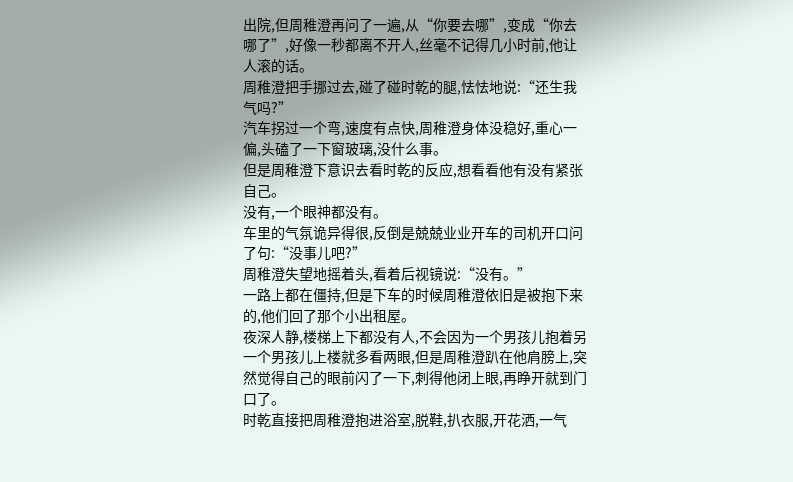出院,但周稚澄再问了一遍,从“你要去哪”,变成“你去哪了”,好像一秒都离不开人,丝毫不记得几小时前,他让人滚的话。
周稚澄把手挪过去,碰了碰时乾的腿,怯怯地说:“还生我气吗?”
汽车拐过一个弯,速度有点快,周稚澄身体没稳好,重心一偏,头磕了一下窗玻璃,没什么事。
但是周稚澄下意识去看时乾的反应,想看看他有没有紧张自己。
没有,一个眼神都没有。
车里的气氛诡异得很,反倒是兢兢业业开车的司机开口问了句:“没事儿吧?”
周稚澄失望地摇着头,看着后视镜说:“没有。”
一路上都在僵持,但是下车的时候周稚澄依旧是被抱下来的,他们回了那个小出租屋。
夜深人静,楼梯上下都没有人,不会因为一个男孩儿抱着另一个男孩儿上楼就多看两眼,但是周稚澄趴在他肩膀上,突然觉得自己的眼前闪了一下,刺得他闭上眼,再睁开就到门口了。
时乾直接把周稚澄抱进浴室,脱鞋,扒衣服,开花洒,一气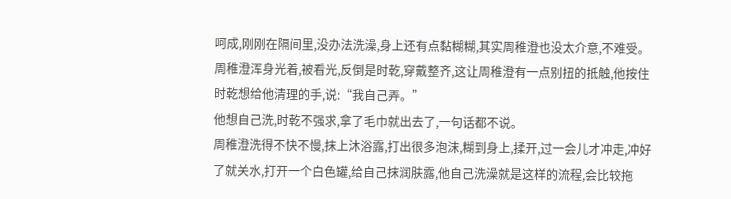呵成,刚刚在隔间里,没办法洗澡,身上还有点黏糊糊,其实周稚澄也没太介意,不难受。
周稚澄浑身光着,被看光,反倒是时乾,穿戴整齐,这让周稚澄有一点别扭的抵触,他按住时乾想给他清理的手,说:“我自己弄。”
他想自己洗,时乾不强求,拿了毛巾就出去了,一句话都不说。
周稚澄洗得不快不慢,抹上沐浴露,打出很多泡沫,糊到身上,揉开,过一会儿才冲走,冲好了就关水,打开一个白色罐,给自己抹润肤露,他自己洗澡就是这样的流程,会比较拖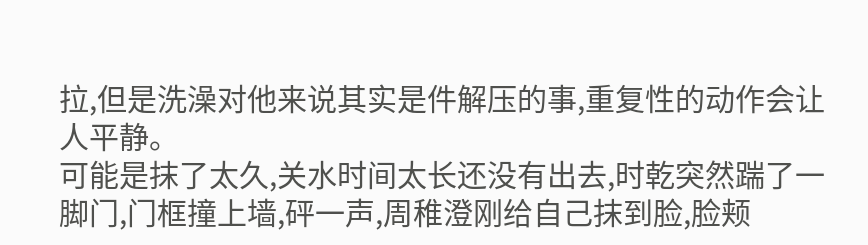拉,但是洗澡对他来说其实是件解压的事,重复性的动作会让人平静。
可能是抹了太久,关水时间太长还没有出去,时乾突然踹了一脚门,门框撞上墙,砰一声,周稚澄刚给自己抹到脸,脸颊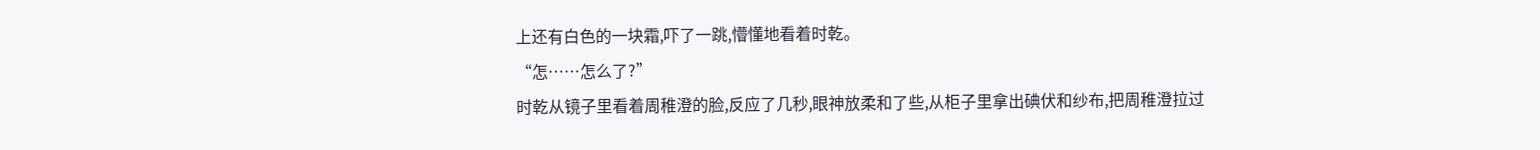上还有白色的一块霜,吓了一跳,懵懂地看着时乾。
“怎……怎么了?”
时乾从镜子里看着周稚澄的脸,反应了几秒,眼神放柔和了些,从柜子里拿出碘伏和纱布,把周稚澄拉过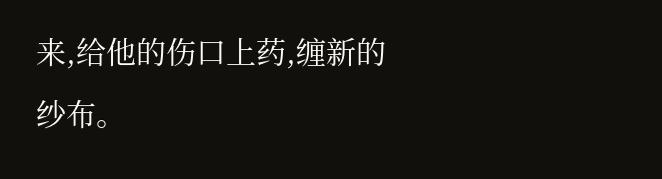来,给他的伤口上药,缠新的纱布。